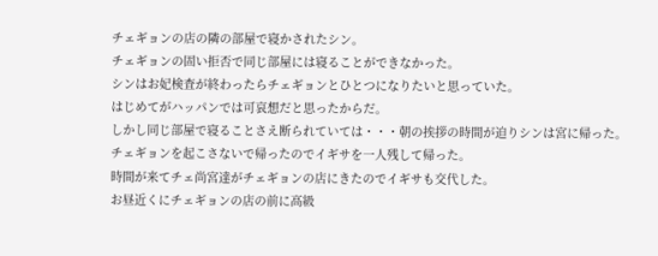チェギョンの店の隣の部屋で寝かされたシン。
チェギョンの固い拒否で同じ部屋には寝ることができなかった。
シンはお妃検査が終わったらチェギョンとひとつになりたいと思っていた。
はじめてがハッパンでは可哀想だと思ったからだ。
しかし同じ部屋で寝ることさえ断られていては・・・朝の挨拶の時間が迫りシンは宮に帰った。
チェギョンを起こさないで帰ったのでイギサを一人残して帰った。
時間が来てチェ尚宮達がチェギョンの店にきたのでイギサも交代した。
お昼近くにチェギョンの店の前に高級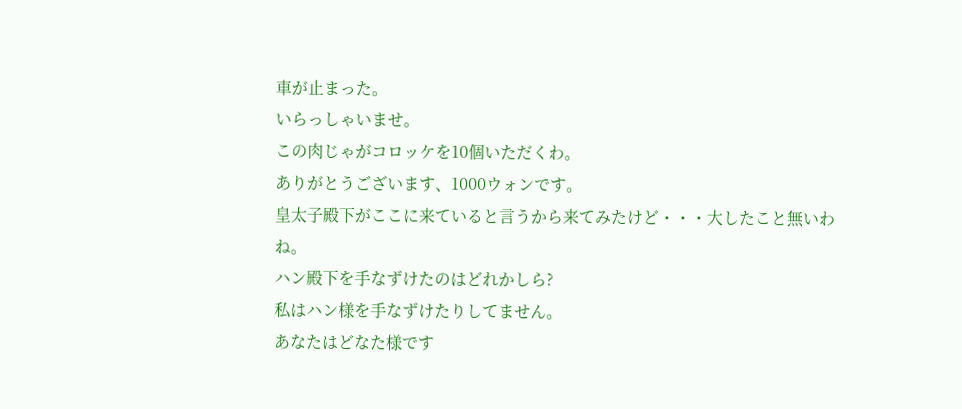車が止まった。
いらっしゃいませ。
この肉じゃがコロッケを10個いただくわ。
ありがとうございます、1000ウォンです。
皇太子殿下がここに来ていると言うから来てみたけど・・・大したこと無いわね。
ハン殿下を手なずけたのはどれかしら?
私はハン様を手なずけたりしてません。
あなたはどなた様です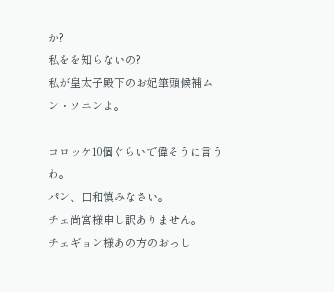か?
私をを知らないの?
私が皇太子殿下のお妃筆頭候補ムン・ソニンよ。

コロッケ10個ぐらいで偉そうに言うわ。
パン、口和慎みなさい。
チェ尚宮様申し訳ありません。
チェギョン様あの方のおっし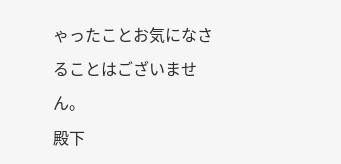ゃったことお気になさることはございません。
殿下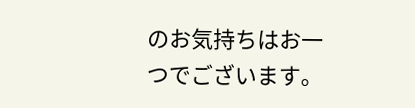のお気持ちはお一つでございます。